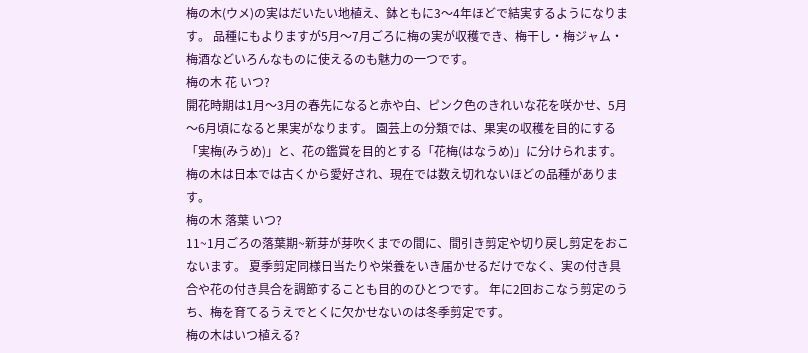梅の木(ウメ)の実はだいたい地植え、鉢ともに3〜4年ほどで結実するようになります。 品種にもよりますが5月〜7月ごろに梅の実が収穫でき、梅干し・梅ジャム・梅酒などいろんなものに使えるのも魅力の一つです。
梅の木 花 いつ?
開花時期は1月〜3月の春先になると赤や白、ピンク色のきれいな花を咲かせ、5月〜6月頃になると果実がなります。 園芸上の分類では、果実の収穫を目的にする「実梅(みうめ)」と、花の鑑賞を目的とする「花梅(はなうめ)」に分けられます。 梅の木は日本では古くから愛好され、現在では数え切れないほどの品種があります。
梅の木 落葉 いつ?
11~1月ごろの落葉期~新芽が芽吹くまでの間に、間引き剪定や切り戻し剪定をおこないます。 夏季剪定同様日当たりや栄養をいき届かせるだけでなく、実の付き具合や花の付き具合を調節することも目的のひとつです。 年に2回おこなう剪定のうち、梅を育てるうえでとくに欠かせないのは冬季剪定です。
梅の木はいつ植える?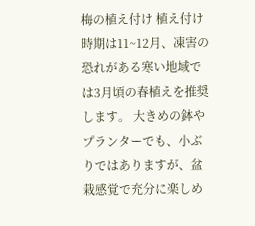梅の植え付け 植え付け時期は11~12月、凍害の恐れがある寒い地域では3月頃の春植えを推奨します。 大きめの鉢やプランターでも、小ぶりではありますが、盆栽感覚で充分に楽しめ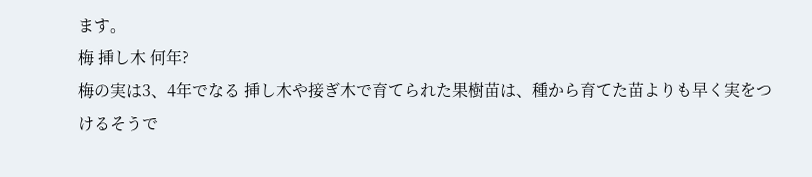ます。
梅 挿し木 何年?
梅の実は3、4年でなる 挿し木や接ぎ木で育てられた果樹苗は、種から育てた苗よりも早く実をつけるそうで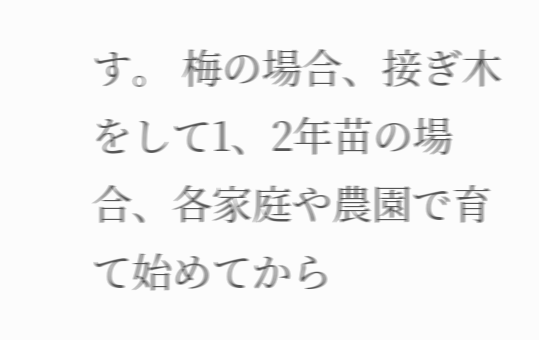す。 梅の場合、接ぎ木をして1、2年苗の場合、各家庭や農園で育て始めてから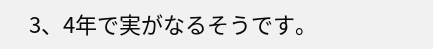3、4年で実がなるそうです。